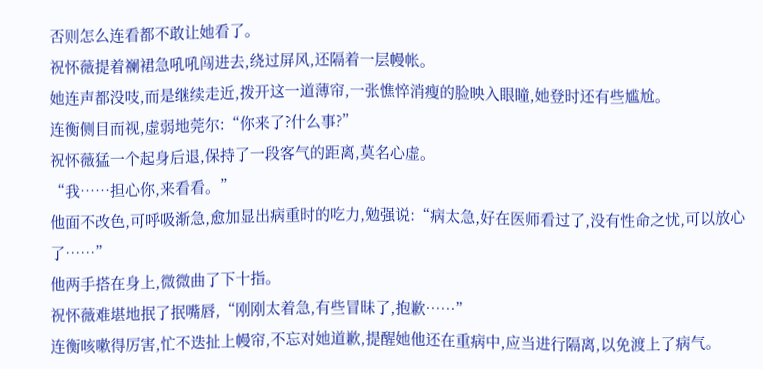否则怎么连看都不敢让她看了。
祝怀薇提着襕裙急吼吼闯进去,绕过屏风,还隔着一层幔帐。
她连声都没吱,而是继续走近,拨开这一道薄帘,一张憔悴消瘦的脸映入眼瞳,她登时还有些尴尬。
连衡侧目而视,虚弱地莞尔:“你来了?什么事?”
祝怀薇猛一个起身后退,保持了一段客气的距离,莫名心虚。
“我……担心你,来看看。”
他面不改色,可呼吸渐急,愈加显出病重时的吃力,勉强说:“病太急,好在医师看过了,没有性命之忧,可以放心了……”
他两手搭在身上,微微曲了下十指。
祝怀薇难堪地抿了抿嘴唇,“刚刚太着急,有些冒昧了,抱歉……”
连衡咳嗽得厉害,忙不迭扯上幔帘,不忘对她道歉,提醒她他还在重病中,应当进行隔离,以免渡上了病气。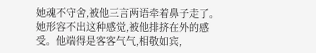她魂不守舍,被他三言两语牵着鼻子走了。
她形容不出这种感觉,被他排挤在外的感受。他端得是客客气气,相敬如宾,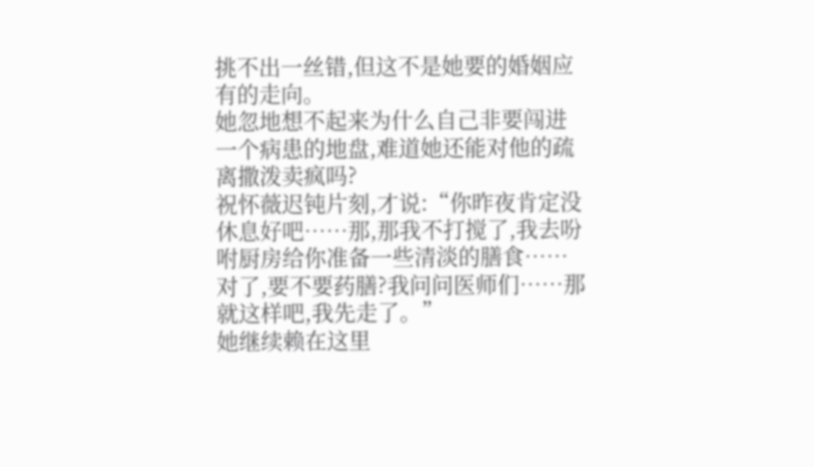挑不出一丝错,但这不是她要的婚姻应有的走向。
她忽地想不起来为什么自己非要闯进一个病患的地盘,难道她还能对他的疏离撒泼卖疯吗?
祝怀薇迟钝片刻,才说:“你昨夜肯定没休息好吧……那,那我不打搅了,我去吩咐厨房给你准备一些清淡的膳食……对了,要不要药膳?我问问医师们……那就这样吧,我先走了。”
她继续赖在这里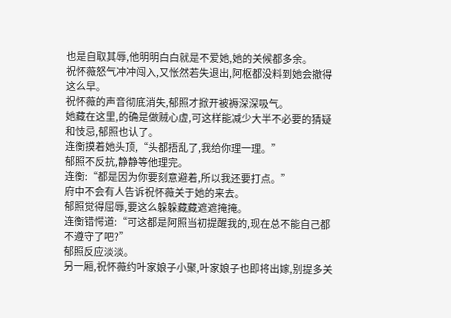也是自取其辱,他明明白白就是不爱她,她的关候都多余。
祝怀薇怒气冲冲闯入,又怅然若失退出,阿枢都没料到她会撤得这么早。
祝怀薇的声音彻底消失,郁照才掀开被褥深深吸气。
她藏在这里,的确是做贼心虚,可这样能减少大半不必要的猜疑和忮忌,郁照也认了。
连衡摸着她头顶,“头都捂乱了,我给你理一理。”
郁照不反抗,静静等他理完。
连衡:“都是因为你要刻意避着,所以我还要打点。”
府中不会有人告诉祝怀薇关于她的来去。
郁照觉得屈辱,要这么躲躲藏藏遮遮掩掩。
连衡错愕道:“可这都是阿照当初提醒我的,现在总不能自己都不遵守了吧?”
郁照反应淡淡。
另一厢,祝怀薇约叶家娘子小聚,叶家娘子也即将出嫁,别提多关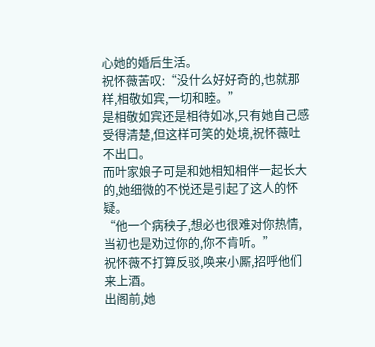心她的婚后生活。
祝怀薇苦叹:“没什么好好奇的,也就那样,相敬如宾,一切和睦。”
是相敬如宾还是相待如冰,只有她自己感受得清楚,但这样可笑的处境,祝怀薇吐不出口。
而叶家娘子可是和她相知相伴一起长大的,她细微的不悦还是引起了这人的怀疑。
“他一个病秧子,想必也很难对你热情,当初也是劝过你的,你不肯听。”
祝怀薇不打算反驳,唤来小厮,招呼他们来上酒。
出阁前,她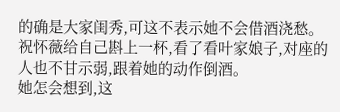的确是大家闺秀,可这不表示她不会借酒浇愁。
祝怀薇给自己斟上一杯,看了看叶家娘子,对座的人也不甘示弱,跟着她的动作倒酒。
她怎会想到,这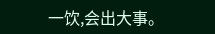一饮,会出大事。